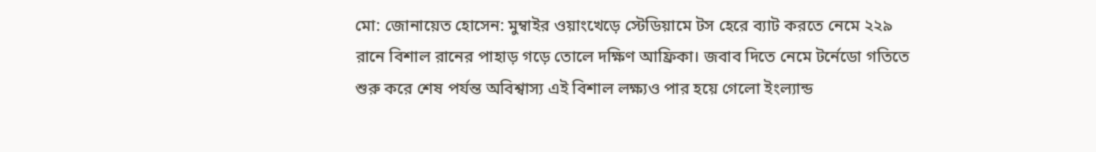মো: জোনায়েত হোসেন: মুম্বাইর ওয়াংখেড়ে স্টেডিয়ামে টস হেরে ব্যাট করতে নেমে ২২৯ রানে বিশাল রানের পাহাড় গড়ে তোলে দক্ষিণ আফ্রিকা। জবাব দিতে নেমে টর্নেডো গতিতে শুরু করে শেষ পর্যন্ত অবিশ্বাস্য এই বিশাল লক্ষ্যও পার হয়ে গেলো ইংল্যান্ড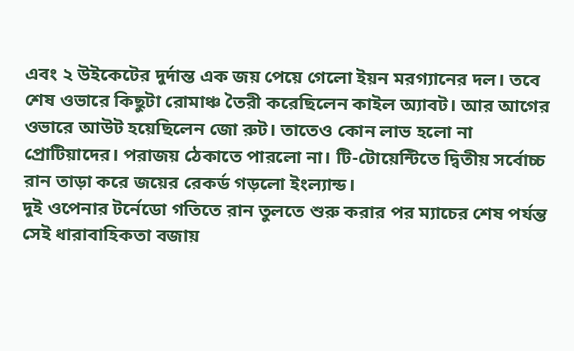এবং ২ উইকেটের দুর্দান্ত এক জয় পেয়ে গেলো ইয়ন মরগ্যানের দল। তবে শেষ ওভারে কিছুটা রোমাঞ্চ তৈরী করেছিলেন কাইল অ্যাবট। আর আগের ওভারে আউট হয়েছিলেন জো রুট। তাতেও কোন লাভ হলো না প্রোটিয়াদের। পরাজয় ঠেকাতে পারলো না। টি-টোয়েন্টিতে দ্বিতীয় সর্বোচ্চ রান তাড়া করে জয়ের রেকর্ড গড়লো ইংল্যান্ড।
দুই ওপেনার টর্নেডো গতিতে রান তুলতে শুরু করার পর ম্যাচের শেষ পর্যন্ত সেই ধারাবাহিকতা বজায়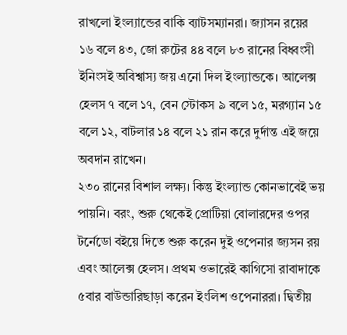রাখলো ইংল্যান্ডের বাকি ব্যাটসম্যানরা। জ্যাসন রয়ের ১৬ বলে ৪৩, জো রুটের ৪৪ বলে ৮৩ রানের বিধ্বংসী ইনিংসই অবিশ্বাস্য জয় এনো দিল ইংল্যান্ডকে। আলেক্স হেলস ৭ বলে ১৭, বেন স্টোকস ৯ বলে ১৫, মরগ্যান ১৫ বলে ১২, বাটলার ১৪ বলে ২১ রান করে দুর্দান্ত এই জয়ে অবদান রাখেন।
২৩০ রানের বিশাল লক্ষ্য। কিন্তু ইংল্যান্ড কোনভাবেই ভয় পায়নি। বরং, শুরু থেকেই প্রোটিয়া বোলারদের ওপর টর্নেডো বইয়ে দিতে শুরু করেন দুই ওপেনার জ্যসন রয় এবং আলেক্স হেলস। প্রথম ওভারেই কাগিসো রাবাদাকে ৫বার বাউন্ডারিছাড়া করেন ইংলিশ ওপেনাররা। দ্বিতীয়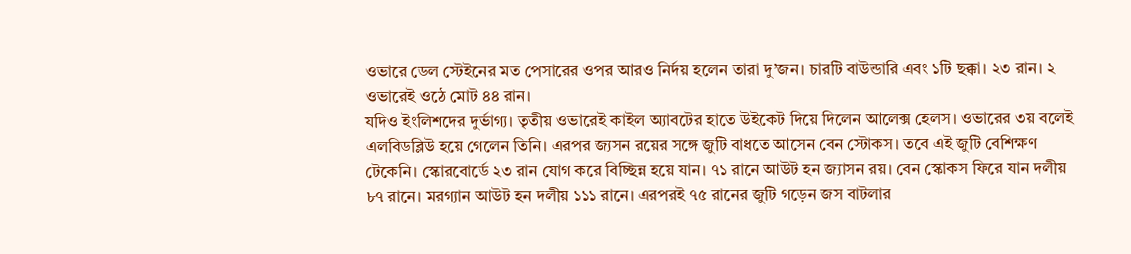ওভারে ডেল স্টেইনের মত পেসারের ওপর আরও নির্দয় হলেন তারা দু’জন। চারটি বাউন্ডারি এবং ১টি ছক্কা। ২৩ রান। ২ ওভারেই ওঠে মোট ৪৪ রান।
যদিও ইংলিশদের দুর্ভাগ্য। তৃতীয় ওভারেই কাইল অ্যাবটের হাতে উইকেট দিয়ে দিলেন আলেক্স হেলস। ওভারের ৩য় বলেই এলবিডব্লিউ হয়ে গেলেন তিনি। এরপর জ্যসন রয়ের সঙ্গে জুটি বাধতে আসেন বেন স্টোকস। তবে এই জুটি বেশিক্ষণ টেকেনি। স্কোরবোর্ডে ২৩ রান যোগ করে বিচ্ছিন্ন হয়ে যান। ৭১ রানে আউট হন জ্যাসন রয়। বেন স্কোকস ফিরে যান দলীয় ৮৭ রানে। মরগ্যান আউট হন দলীয় ১১১ রানে। এরপরই ৭৫ রানের জুটি গড়েন জস বাটলার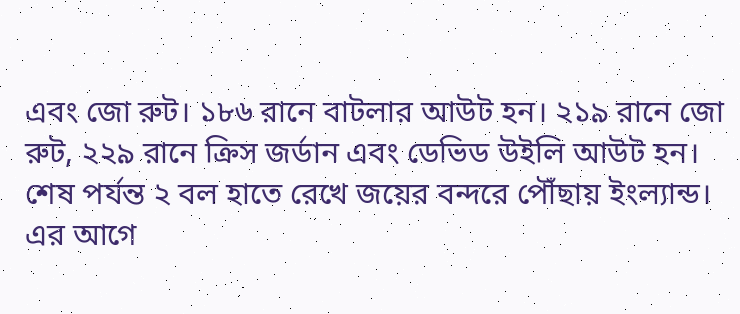এবং জো রুট। ১৮৬ রানে বাটলার আউট হন। ২১৯ রানে জো রুট, ২২৯ রানে ক্রিস জর্ডান এবং ডেভিড উইলি আউট হন। শেষ পর্যন্ত ২ বল হাতে রেখে জয়ের বন্দরে পৌঁছায় ইংল্যান্ড।
এর আগে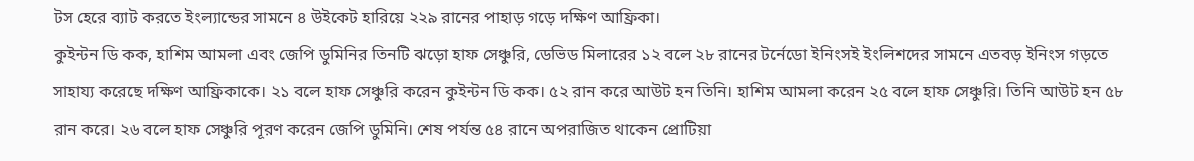টস হেরে ব্যাট করতে ইংল্যান্ডের সামনে ৪ উইকেট হারিয়ে ২২৯ রানের পাহাড় গড়ে দক্ষিণ আফ্রিকা।
কুইন্টন ডি কক, হাশিম আমলা এবং জেপি ডুমিনির তিনটি ঝড়ো হাফ সেঞ্চুরি, ডেভিড মিলারের ১২ বলে ২৮ রানের টর্নেডো ইনিংসই ইংলিশদের সামনে এতবড় ইনিংস গড়তে সাহায্য করেছে দক্ষিণ আফ্রিকাকে। ২১ বলে হাফ সেঞ্চুরি করেন কুইন্টন ডি কক। ৫২ রান করে আউট হন তিনি। হাশিম আমলা করেন ২৫ বলে হাফ সেঞ্চুরি। তিনি আউট হন ৫৮ রান করে। ২৬ বলে হাফ সেঞ্চুরি পূরণ করেন জেপি ডুমিনি। শেষ পর্যন্ত ৫৪ রানে অপরাজিত থাকেন প্রোটিয়া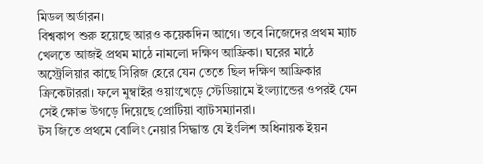মিডল অর্ডারন।
বিশ্বকাপ শুরু হয়েছে আরও কয়েকদিন আগে। তবে নিজেদের প্রথম ম্যাচ খেলতে আজই প্রথম মাঠে নামলো দক্ষিণ আফ্রিকা। ঘরের মাঠে অস্ট্রেলিয়ার কাছে সিরিজ হেরে যেন তেতে ছিল দক্ষিণ আফ্রিকার ক্রিকেটাররা। ফলে মুম্বাইর ওয়াংখেড়ে স্টেডিয়ামে ইংল্যান্ডের ওপরই যেন সেই ক্ষোভ উগড়ে দিয়েছে প্রোটিয়া ব্যাটসম্যানরা।
টস জিতে প্রথমে বোলিং নেয়ার সিদ্ধান্ত যে ইংলিশ অধিনায়ক ইয়ন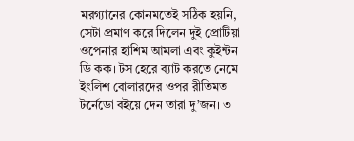মরগ্যানের কোনমতেই সঠিক হয়নি, সেটা প্রমাণ করে দিলেন দুই প্রোটিয়া ওপেনার হাশিম আমলা এবং কুইন্টন ডি কক। টস হেরে ব্যাট করতে নেমে ইংলিশ বোলারদের ওপর রীতিমত টর্নেডো বইয়ে দেন তারা দু’জন। ৩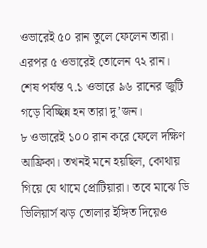ওভারেই ৫০ রান তুলে ফেলেন তারা। এরপর ৫ ওভারেই তোলেন ৭২ রান। শেষ পর্যন্ত ৭.১ ওভারে ৯৬ রানের জুটি গড়ে বিচ্ছিন্ন হন তারা দু’জন।
৮ ওভারেই ১০০ রান করে ফেলে দক্ষিণ আফ্রিকা। তখনই মনে হয়ছিল, কোথায় গিয়ে যে থামে প্রোটিয়ারা। তবে মাঝে ডি ভিলিয়ার্স ঝড় তোলার ইঙ্গিত দিয়েও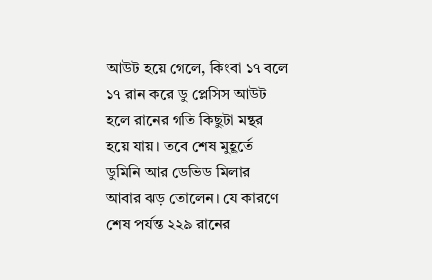আউট হয়ে গেলে, কিংবা ১৭ বলে ১৭ রান করে ডু প্লেসিস আউট হলে রানের গতি কিছুটা মন্থর হয়ে যায়। তবে শেষ মুহূর্তে ডুমিনি আর ডেভিড মিলার আবার ঝড় তোলেন। যে কারণে শেষ পর্যন্ত ২২৯ রানের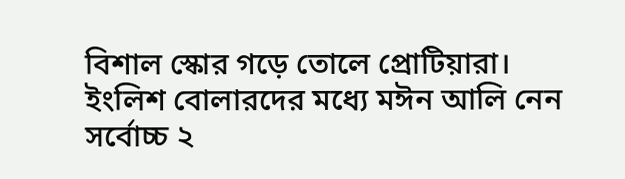বিশাল স্কোর গড়ে তোলে প্রোটিয়ারা।
ইংলিশ বোলারদের মধ্যে মঈন আলি নেন সর্বোচ্চ ২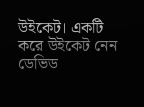উইকেট। একটি করে উইকেট নেন ডেভিড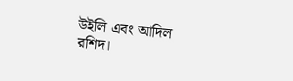উইলি এবং আদিল রশিদ।